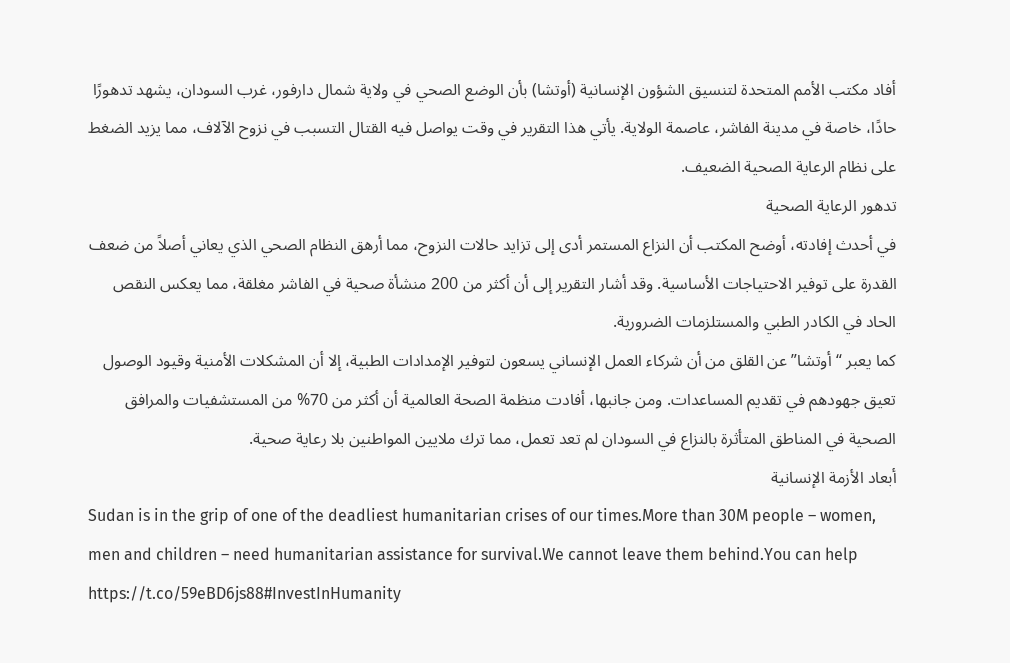أفاد مكتب الأمم المتحدة لتنسيق الشؤون الإنسانية (أوتشا) بأن الوضع الصحي في ولاية شمال دارفور، غرب السودان، يشهد تدهورًا حادًا، خاصة في مدينة الفاشر، عاصمة الولاية. يأتي هذا التقرير في وقت يواصل فيه القتال التسبب في نزوح الآلاف، مما يزيد الضغط على نظام الرعاية الصحية الضعيف.
تدهور الرعاية الصحية
في أحدث إفادته، أوضح المكتب أن النزاع المستمر أدى إلى تزايد حالات النزوح، مما أرهق النظام الصحي الذي يعاني أصلاً من ضعف القدرة على توفير الاحتياجات الأساسية. وقد أشار التقرير إلى أن أكثر من 200 منشأة صحية في الفاشر مغلقة، مما يعكس النقص الحاد في الكادر الطبي والمستلزمات الضرورية.
كما يعبر “أوتشا” عن القلق من أن شركاء العمل الإنساني يسعون لتوفير الإمدادات الطبية، إلا أن المشكلات الأمنية وقيود الوصول تعيق جهودهم في تقديم المساعدات. ومن جانبها، أفادت منظمة الصحة العالمية أن أكثر من 70% من المستشفيات والمرافق الصحية في المناطق المتأثرة بالنزاع في السودان لم تعد تعمل، مما ترك ملايين المواطنين بلا رعاية صحية.
أبعاد الأزمة الإنسانية
Sudan is in the grip of one of the deadliest humanitarian crises of our times.More than 30M people – women, men and children – need humanitarian assistance for survival.We cannot leave them behind.You can help https://t.co/59eBD6js88#InvestInHumanity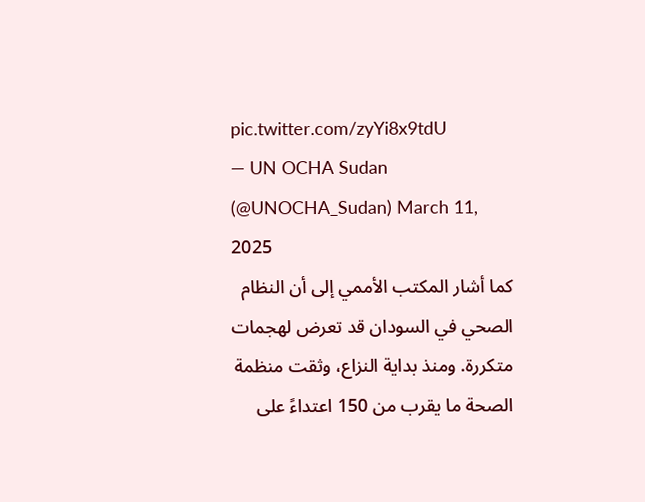pic.twitter.com/zyYi8x9tdU
— UN OCHA Sudan (@UNOCHA_Sudan) March 11, 2025
كما أشار المكتب الأممي إلى أن النظام الصحي في السودان قد تعرض لهجمات متكررة. ومنذ بداية النزاع، وثقت منظمة الصحة ما يقرب من 150 اعتداءً على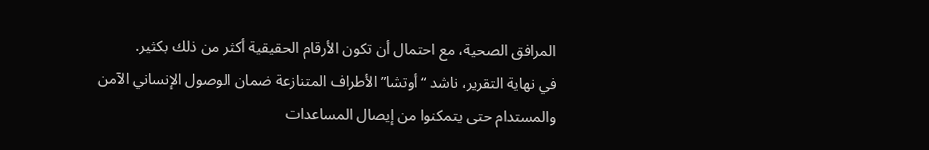المرافق الصحية، مع احتمال أن تكون الأرقام الحقيقية أكثر من ذلك بكثير.
في نهاية التقرير، ناشد “أوتشا” الأطراف المتنازعة ضمان الوصول الإنساني الآمن والمستدام حتى يتمكنوا من إيصال المساعدات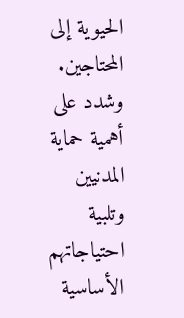الحيوية إلى المحتاجين. وشدد على أهمية حماية المدنيين وتلبية احتياجاتهم الأساسية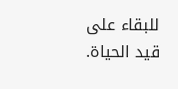للبقاء على قيد الحياة.